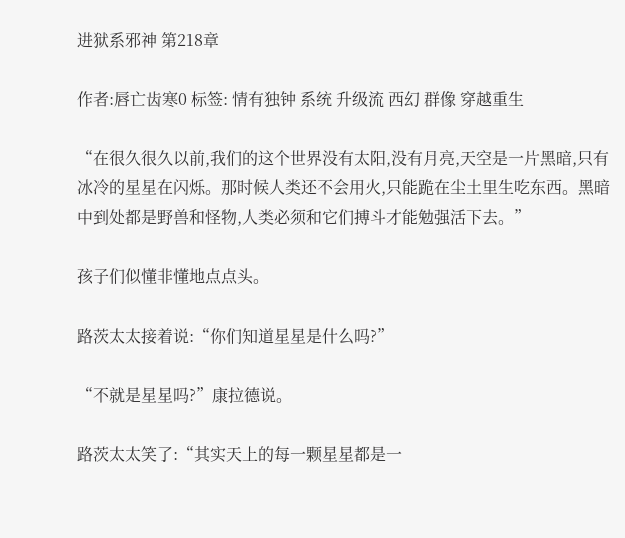进狱系邪神 第218章

作者:唇亡齿寒0 标签: 情有独钟 系统 升级流 西幻 群像 穿越重生

“在很久很久以前,我们的这个世界没有太阳,没有月亮,天空是一片黑暗,只有冰冷的星星在闪烁。那时候人类还不会用火,只能跪在尘土里生吃东西。黑暗中到处都是野兽和怪物,人类必须和它们搏斗才能勉强活下去。”

孩子们似懂非懂地点点头。

路茨太太接着说:“你们知道星星是什么吗?”

“不就是星星吗?”康拉德说。

路茨太太笑了:“其实天上的每一颗星星都是一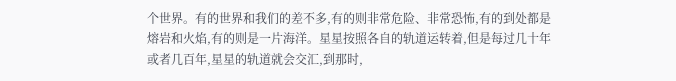个世界。有的世界和我们的差不多,有的则非常危险、非常恐怖,有的到处都是熔岩和火焰,有的则是一片海洋。星星按照各自的轨道运转着,但是每过几十年或者几百年,星星的轨道就会交汇,到那时,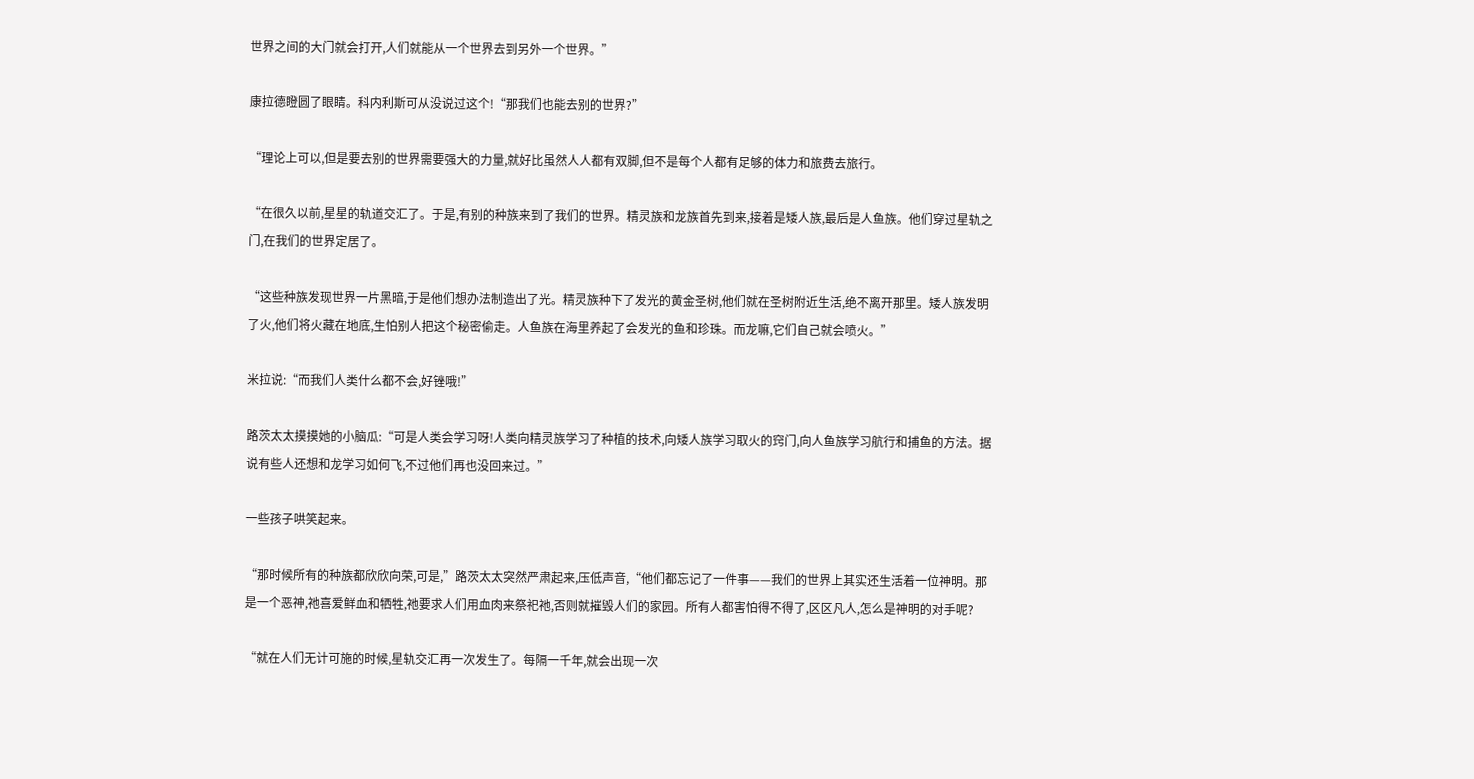世界之间的大门就会打开,人们就能从一个世界去到另外一个世界。”

康拉德瞪圆了眼睛。科内利斯可从没说过这个!“那我们也能去别的世界?”

“理论上可以,但是要去别的世界需要强大的力量,就好比虽然人人都有双脚,但不是每个人都有足够的体力和旅费去旅行。

“在很久以前,星星的轨道交汇了。于是,有别的种族来到了我们的世界。精灵族和龙族首先到来,接着是矮人族,最后是人鱼族。他们穿过星轨之门,在我们的世界定居了。

“这些种族发现世界一片黑暗,于是他们想办法制造出了光。精灵族种下了发光的黄金圣树,他们就在圣树附近生活,绝不离开那里。矮人族发明了火,他们将火藏在地底,生怕别人把这个秘密偷走。人鱼族在海里养起了会发光的鱼和珍珠。而龙嘛,它们自己就会喷火。”

米拉说:“而我们人类什么都不会,好锉哦!”

路茨太太摸摸她的小脑瓜:“可是人类会学习呀!人类向精灵族学习了种植的技术,向矮人族学习取火的窍门,向人鱼族学习航行和捕鱼的方法。据说有些人还想和龙学习如何飞,不过他们再也没回来过。”

一些孩子哄笑起来。

“那时候所有的种族都欣欣向荣,可是,”路茨太太突然严肃起来,压低声音,“他们都忘记了一件事——我们的世界上其实还生活着一位神明。那是一个恶神,祂喜爱鲜血和牺牲,祂要求人们用血肉来祭祀祂,否则就摧毁人们的家园。所有人都害怕得不得了,区区凡人,怎么是神明的对手呢?

“就在人们无计可施的时候,星轨交汇再一次发生了。每隔一千年,就会出现一次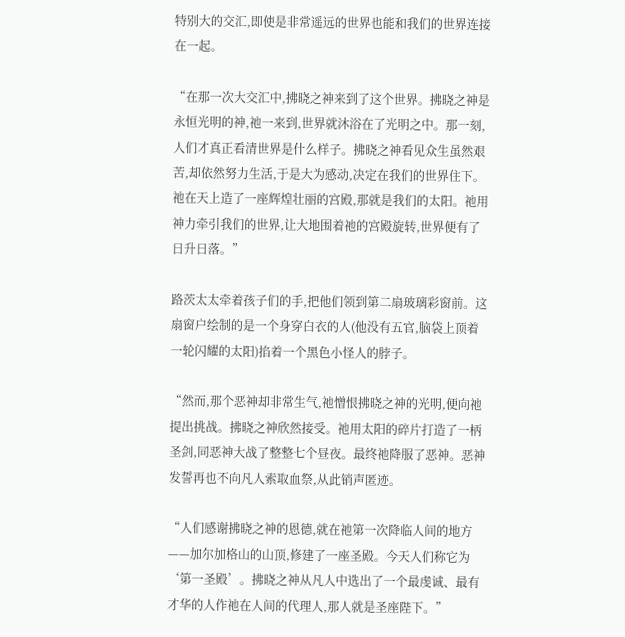特别大的交汇,即使是非常遥远的世界也能和我们的世界连接在一起。

“在那一次大交汇中,拂晓之神来到了这个世界。拂晓之神是永恒光明的神,祂一来到,世界就沐浴在了光明之中。那一刻,人们才真正看清世界是什么样子。拂晓之神看见众生虽然艰苦,却依然努力生活,于是大为感动,决定在我们的世界住下。祂在天上造了一座辉煌壮丽的宫殿,那就是我们的太阳。祂用神力牵引我们的世界,让大地围着祂的宫殿旋转,世界便有了日升日落。”

路茨太太牵着孩子们的手,把他们领到第二扇玻璃彩窗前。这扇窗户绘制的是一个身穿白衣的人(他没有五官,脑袋上顶着一轮闪耀的太阳)掐着一个黑色小怪人的脖子。

“然而,那个恶神却非常生气,祂憎恨拂晓之神的光明,便向祂提出挑战。拂晓之神欣然接受。祂用太阳的碎片打造了一柄圣剑,同恶神大战了整整七个昼夜。最终祂降服了恶神。恶神发誓再也不向凡人索取血祭,从此销声匿迹。

“人们感谢拂晓之神的恩德,就在祂第一次降临人间的地方——加尔加格山的山顶,修建了一座圣殿。今天人们称它为‘第一圣殿’。拂晓之神从凡人中选出了一个最虔诚、最有才华的人作祂在人间的代理人,那人就是圣座陛下。”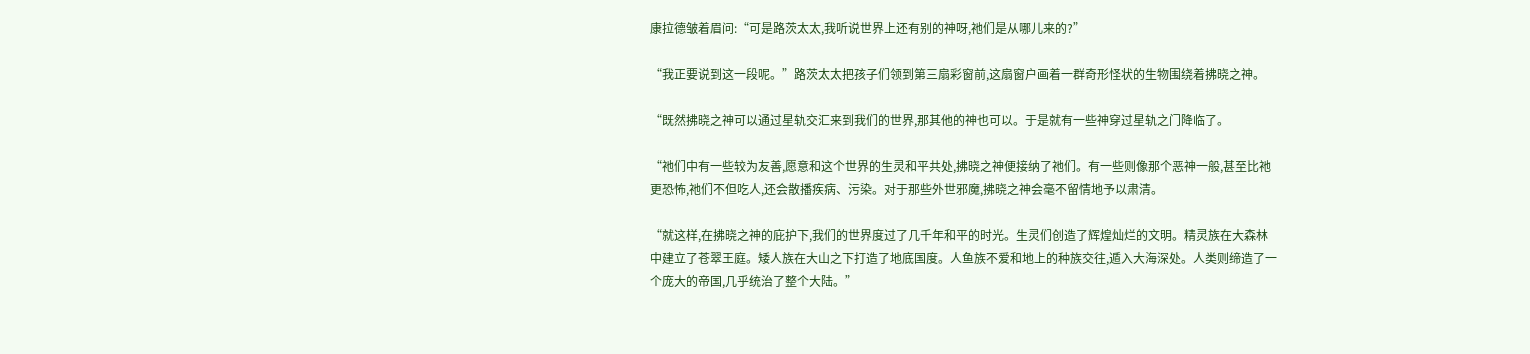康拉德皱着眉问:“可是路茨太太,我听说世界上还有别的神呀,祂们是从哪儿来的?”

“我正要说到这一段呢。”路茨太太把孩子们领到第三扇彩窗前,这扇窗户画着一群奇形怪状的生物围绕着拂晓之神。

“既然拂晓之神可以通过星轨交汇来到我们的世界,那其他的神也可以。于是就有一些神穿过星轨之门降临了。

“祂们中有一些较为友善,愿意和这个世界的生灵和平共处,拂晓之神便接纳了祂们。有一些则像那个恶神一般,甚至比祂更恐怖,祂们不但吃人,还会散播疾病、污染。对于那些外世邪魔,拂晓之神会毫不留情地予以肃清。

“就这样,在拂晓之神的庇护下,我们的世界度过了几千年和平的时光。生灵们创造了辉煌灿烂的文明。精灵族在大森林中建立了苍翠王庭。矮人族在大山之下打造了地底国度。人鱼族不爱和地上的种族交往,遁入大海深处。人类则缔造了一个庞大的帝国,几乎统治了整个大陆。”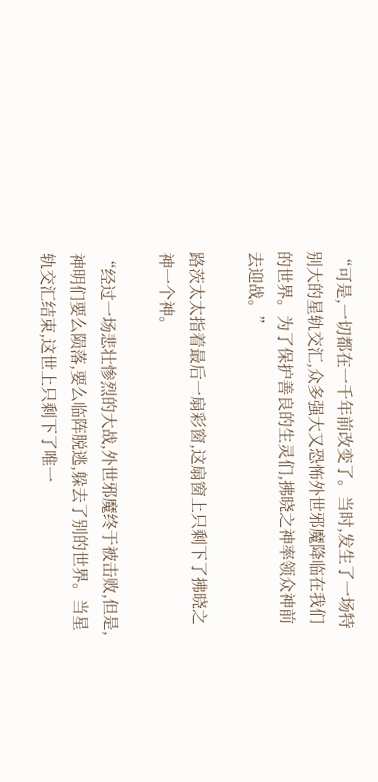“可是,一切都在一千年前改变了。当时,发生了一场特别大的星轨交汇,众多强大又恐怖外世邪魔降临在我们的世界。为了保护善良的生灵们,拂晓之神率领众神前去迎战。”

路茨太太指着最后一扇彩窗,这扇窗上只剩下了拂晓之神一个神。

“经过一场悲壮惨烈的大战,外世邪魔终于被击败,但是,神明们要么陨落,要么临阵脱逃,躲去了别的世界。当星轨交汇结束,这世上只剩下了唯一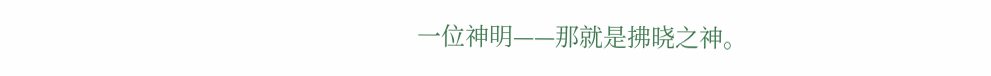一位神明——那就是拂晓之神。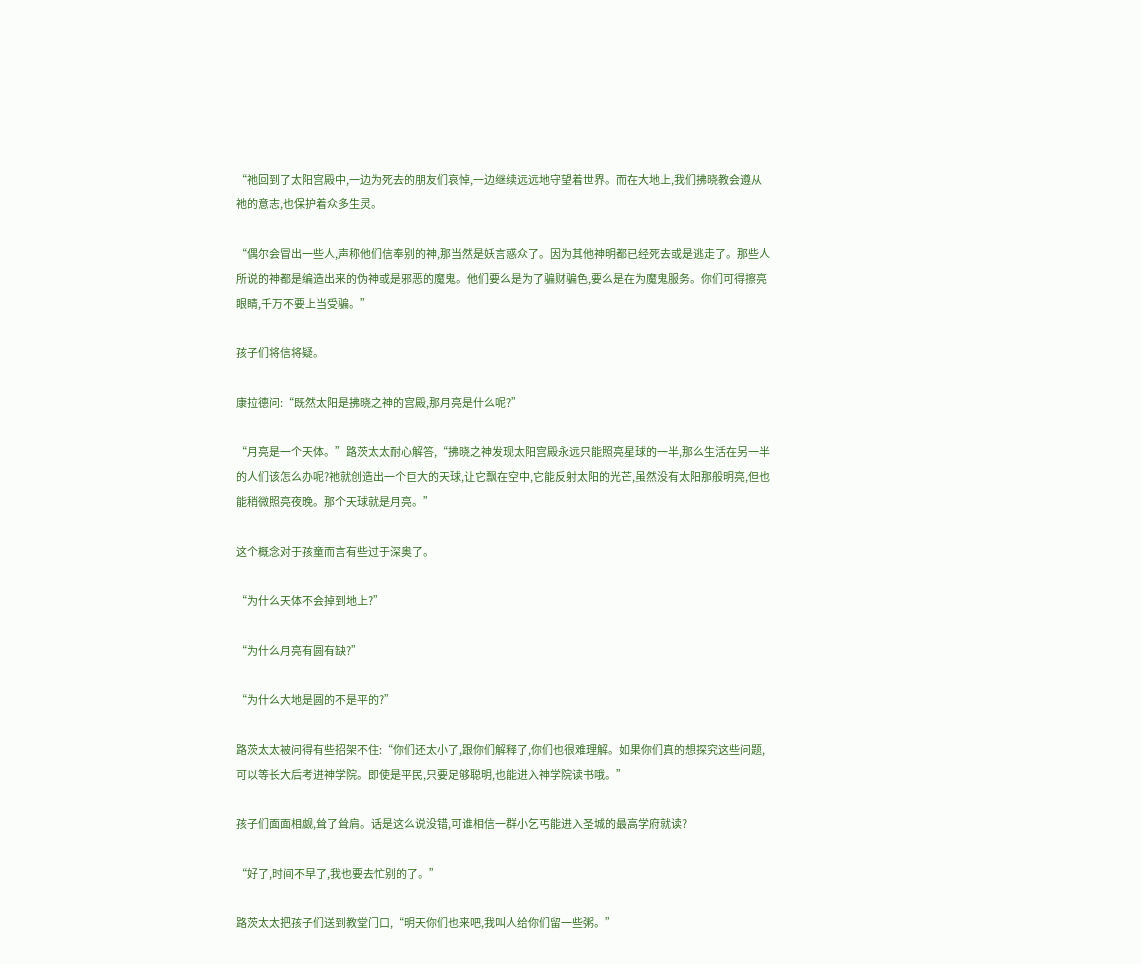“祂回到了太阳宫殿中,一边为死去的朋友们哀悼,一边继续远远地守望着世界。而在大地上,我们拂晓教会遵从祂的意志,也保护着众多生灵。

“偶尔会冒出一些人,声称他们信奉别的神,那当然是妖言惑众了。因为其他神明都已经死去或是逃走了。那些人所说的神都是编造出来的伪神或是邪恶的魔鬼。他们要么是为了骗财骗色,要么是在为魔鬼服务。你们可得擦亮眼睛,千万不要上当受骗。”

孩子们将信将疑。

康拉德问:“既然太阳是拂晓之神的宫殿,那月亮是什么呢?”

“月亮是一个天体。”路茨太太耐心解答,“拂晓之神发现太阳宫殿永远只能照亮星球的一半,那么生活在另一半的人们该怎么办呢?祂就创造出一个巨大的天球,让它飘在空中,它能反射太阳的光芒,虽然没有太阳那般明亮,但也能稍微照亮夜晚。那个天球就是月亮。”

这个概念对于孩童而言有些过于深奥了。

“为什么天体不会掉到地上?”

“为什么月亮有圆有缺?”

“为什么大地是圆的不是平的?”

路茨太太被问得有些招架不住:“你们还太小了,跟你们解释了,你们也很难理解。如果你们真的想探究这些问题,可以等长大后考进神学院。即使是平民,只要足够聪明,也能进入神学院读书哦。”

孩子们面面相觑,耸了耸肩。话是这么说没错,可谁相信一群小乞丐能进入圣城的最高学府就读?

“好了,时间不早了,我也要去忙别的了。”

路茨太太把孩子们送到教堂门口,“明天你们也来吧,我叫人给你们留一些粥。”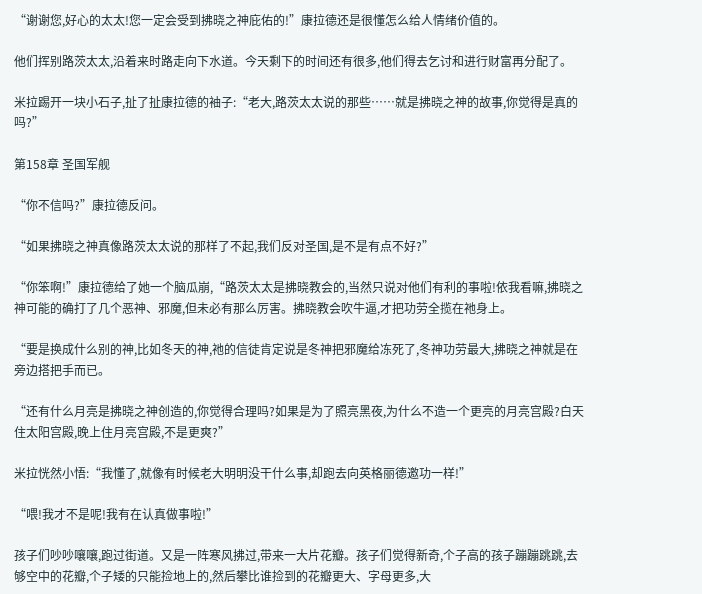“谢谢您,好心的太太!您一定会受到拂晓之神庇佑的!”康拉德还是很懂怎么给人情绪价值的。

他们挥别路茨太太,沿着来时路走向下水道。今天剩下的时间还有很多,他们得去乞讨和进行财富再分配了。

米拉踢开一块小石子,扯了扯康拉德的袖子:“老大,路茨太太说的那些……就是拂晓之神的故事,你觉得是真的吗?”

第158章 圣国军舰

“你不信吗?”康拉德反问。

“如果拂晓之神真像路茨太太说的那样了不起,我们反对圣国,是不是有点不好?”

“你笨啊!”康拉德给了她一个脑瓜崩,“路茨太太是拂晓教会的,当然只说对他们有利的事啦!依我看嘛,拂晓之神可能的确打了几个恶神、邪魔,但未必有那么厉害。拂晓教会吹牛逼,才把功劳全揽在祂身上。

“要是换成什么别的神,比如冬天的神,祂的信徒肯定说是冬神把邪魔给冻死了,冬神功劳最大,拂晓之神就是在旁边搭把手而已。

“还有什么月亮是拂晓之神创造的,你觉得合理吗?如果是为了照亮黑夜,为什么不造一个更亮的月亮宫殿?白天住太阳宫殿,晚上住月亮宫殿,不是更爽?”

米拉恍然小悟:“我懂了,就像有时候老大明明没干什么事,却跑去向英格丽德邀功一样!”

“喂!我才不是呢!我有在认真做事啦!”

孩子们吵吵嚷嚷,跑过街道。又是一阵寒风拂过,带来一大片花瓣。孩子们觉得新奇,个子高的孩子蹦蹦跳跳,去够空中的花瓣,个子矮的只能捡地上的,然后攀比谁捡到的花瓣更大、字母更多,大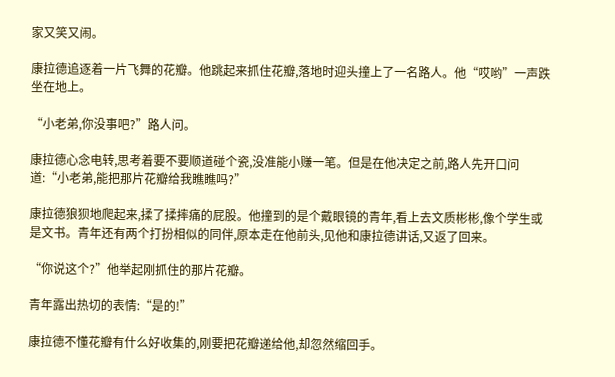家又笑又闹。

康拉德追逐着一片飞舞的花瓣。他跳起来抓住花瓣,落地时迎头撞上了一名路人。他“哎哟”一声跌坐在地上。

“小老弟,你没事吧?”路人问。

康拉德心念电转,思考着要不要顺道碰个瓷,没准能小赚一笔。但是在他决定之前,路人先开口问道:“小老弟,能把那片花瓣给我瞧瞧吗?”

康拉德狼狈地爬起来,揉了揉摔痛的屁股。他撞到的是个戴眼镜的青年,看上去文质彬彬,像个学生或是文书。青年还有两个打扮相似的同伴,原本走在他前头,见他和康拉德讲话,又返了回来。

“你说这个?”他举起刚抓住的那片花瓣。

青年露出热切的表情:“是的!”

康拉德不懂花瓣有什么好收集的,刚要把花瓣递给他,却忽然缩回手。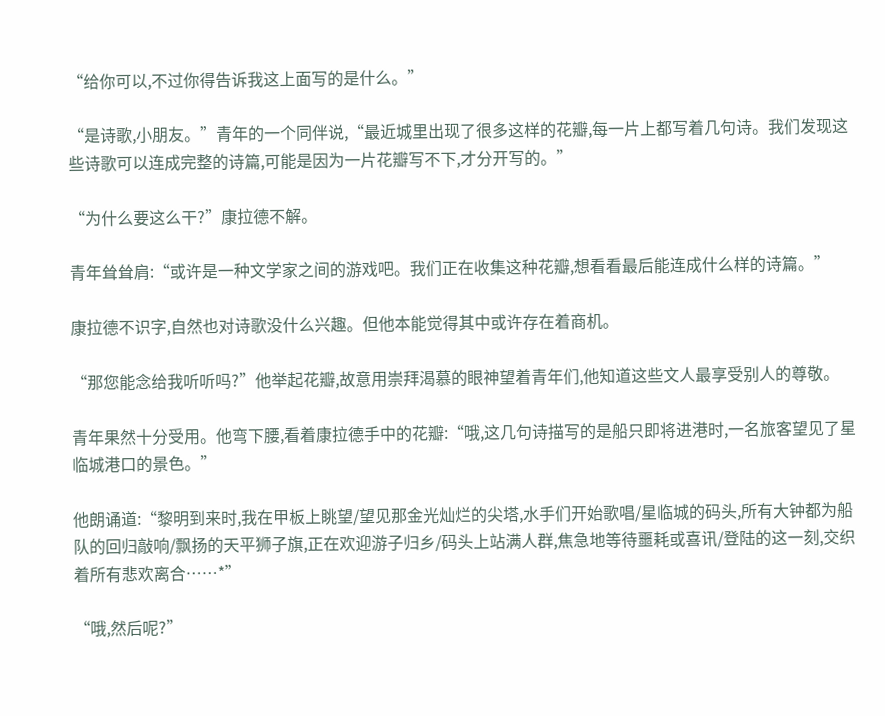“给你可以,不过你得告诉我这上面写的是什么。”

“是诗歌,小朋友。”青年的一个同伴说,“最近城里出现了很多这样的花瓣,每一片上都写着几句诗。我们发现这些诗歌可以连成完整的诗篇,可能是因为一片花瓣写不下,才分开写的。”

“为什么要这么干?”康拉德不解。

青年耸耸肩:“或许是一种文学家之间的游戏吧。我们正在收集这种花瓣,想看看最后能连成什么样的诗篇。”

康拉德不识字,自然也对诗歌没什么兴趣。但他本能觉得其中或许存在着商机。

“那您能念给我听听吗?”他举起花瓣,故意用崇拜渴慕的眼神望着青年们,他知道这些文人最享受别人的尊敬。

青年果然十分受用。他弯下腰,看着康拉德手中的花瓣:“哦,这几句诗描写的是船只即将进港时,一名旅客望见了星临城港口的景色。”

他朗诵道:“黎明到来时,我在甲板上眺望/望见那金光灿烂的尖塔,水手们开始歌唱/星临城的码头,所有大钟都为船队的回归敲响/飘扬的天平狮子旗,正在欢迎游子归乡/码头上站满人群,焦急地等待噩耗或喜讯/登陆的这一刻,交织着所有悲欢离合……*”

“哦,然后呢?”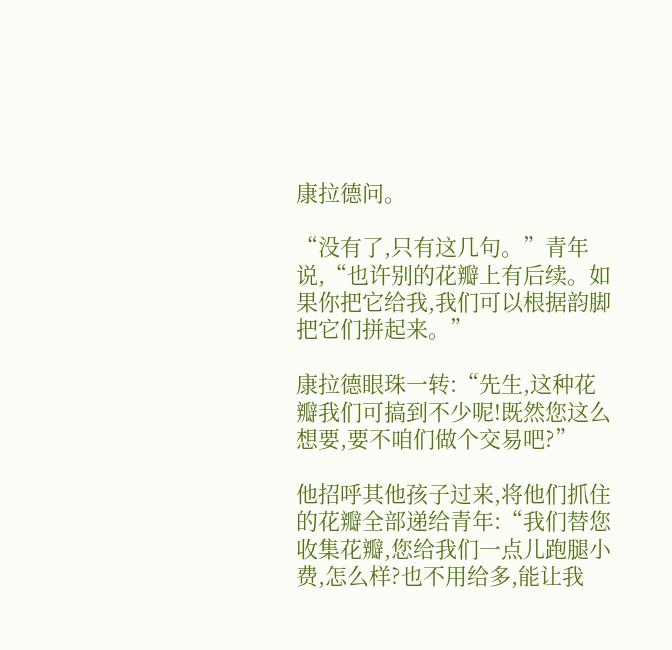康拉德问。

“没有了,只有这几句。”青年说,“也许别的花瓣上有后续。如果你把它给我,我们可以根据韵脚把它们拼起来。”

康拉德眼珠一转:“先生,这种花瓣我们可搞到不少呢!既然您这么想要,要不咱们做个交易吧?”

他招呼其他孩子过来,将他们抓住的花瓣全部递给青年:“我们替您收集花瓣,您给我们一点儿跑腿小费,怎么样?也不用给多,能让我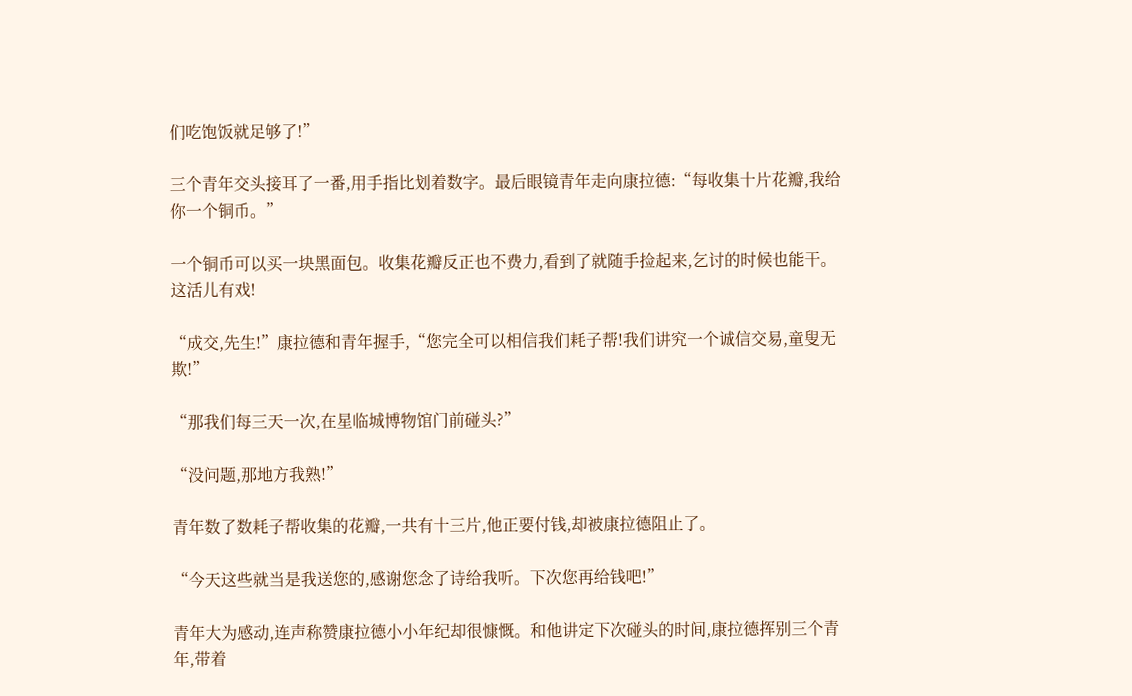们吃饱饭就足够了!”

三个青年交头接耳了一番,用手指比划着数字。最后眼镜青年走向康拉德:“每收集十片花瓣,我给你一个铜币。”

一个铜币可以买一块黑面包。收集花瓣反正也不费力,看到了就随手捡起来,乞讨的时候也能干。这活儿有戏!

“成交,先生!”康拉德和青年握手,“您完全可以相信我们耗子帮!我们讲究一个诚信交易,童叟无欺!”

“那我们每三天一次,在星临城博物馆门前碰头?”

“没问题,那地方我熟!”

青年数了数耗子帮收集的花瓣,一共有十三片,他正要付钱,却被康拉德阻止了。

“今天这些就当是我送您的,感谢您念了诗给我听。下次您再给钱吧!”

青年大为感动,连声称赞康拉德小小年纪却很慷慨。和他讲定下次碰头的时间,康拉德挥别三个青年,带着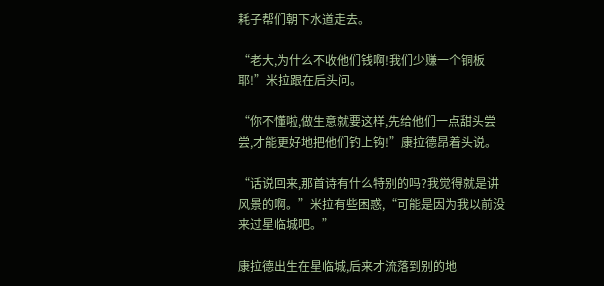耗子帮们朝下水道走去。

“老大,为什么不收他们钱啊!我们少赚一个铜板耶!”米拉跟在后头问。

“你不懂啦,做生意就要这样,先给他们一点甜头尝尝,才能更好地把他们钓上钩!”康拉德昂着头说。

“话说回来,那首诗有什么特别的吗?我觉得就是讲风景的啊。”米拉有些困惑,“可能是因为我以前没来过星临城吧。”

康拉德出生在星临城,后来才流落到别的地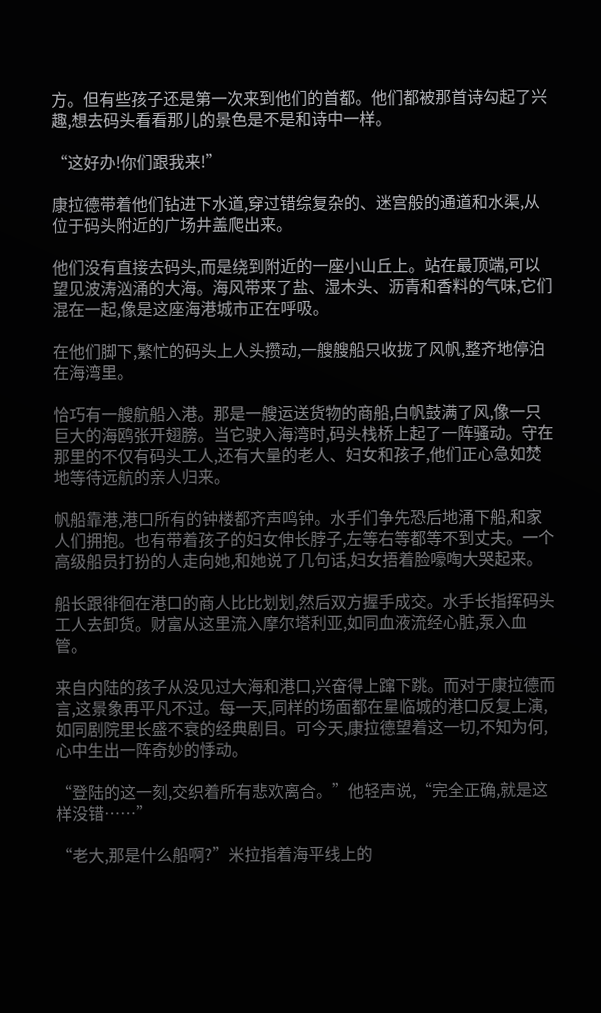方。但有些孩子还是第一次来到他们的首都。他们都被那首诗勾起了兴趣,想去码头看看那儿的景色是不是和诗中一样。

“这好办!你们跟我来!”

康拉德带着他们钻进下水道,穿过错综复杂的、迷宫般的通道和水渠,从位于码头附近的广场井盖爬出来。

他们没有直接去码头,而是绕到附近的一座小山丘上。站在最顶端,可以望见波涛汹涌的大海。海风带来了盐、湿木头、沥青和香料的气味,它们混在一起,像是这座海港城市正在呼吸。

在他们脚下,繁忙的码头上人头攒动,一艘艘船只收拢了风帆,整齐地停泊在海湾里。

恰巧有一艘航船入港。那是一艘运送货物的商船,白帆鼓满了风,像一只巨大的海鸥张开翅膀。当它驶入海湾时,码头栈桥上起了一阵骚动。守在那里的不仅有码头工人,还有大量的老人、妇女和孩子,他们正心急如焚地等待远航的亲人归来。

帆船靠港,港口所有的钟楼都齐声鸣钟。水手们争先恐后地涌下船,和家人们拥抱。也有带着孩子的妇女伸长脖子,左等右等都等不到丈夫。一个高级船员打扮的人走向她,和她说了几句话,妇女捂着脸嚎啕大哭起来。

船长跟徘徊在港口的商人比比划划,然后双方握手成交。水手长指挥码头工人去卸货。财富从这里流入摩尔塔利亚,如同血液流经心脏,泵入血管。

来自内陆的孩子从没见过大海和港口,兴奋得上蹿下跳。而对于康拉德而言,这景象再平凡不过。每一天,同样的场面都在星临城的港口反复上演,如同剧院里长盛不衰的经典剧目。可今天,康拉德望着这一切,不知为何,心中生出一阵奇妙的悸动。

“登陆的这一刻,交织着所有悲欢离合。”他轻声说,“完全正确,就是这样没错……”

“老大,那是什么船啊?”米拉指着海平线上的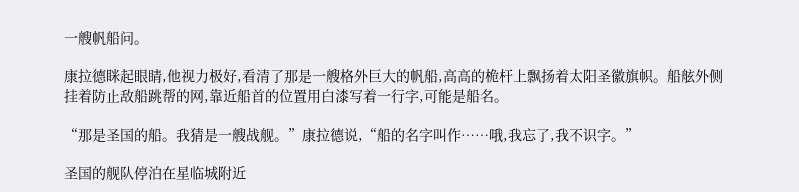一艘帆船问。

康拉德眯起眼睛,他视力极好,看清了那是一艘格外巨大的帆船,高高的桅杆上飘扬着太阳圣徽旗帜。船舷外侧挂着防止敌船跳帮的网,靠近船首的位置用白漆写着一行字,可能是船名。

“那是圣国的船。我猜是一艘战舰。”康拉德说,“船的名字叫作……哦,我忘了,我不识字。”

圣国的舰队停泊在星临城附近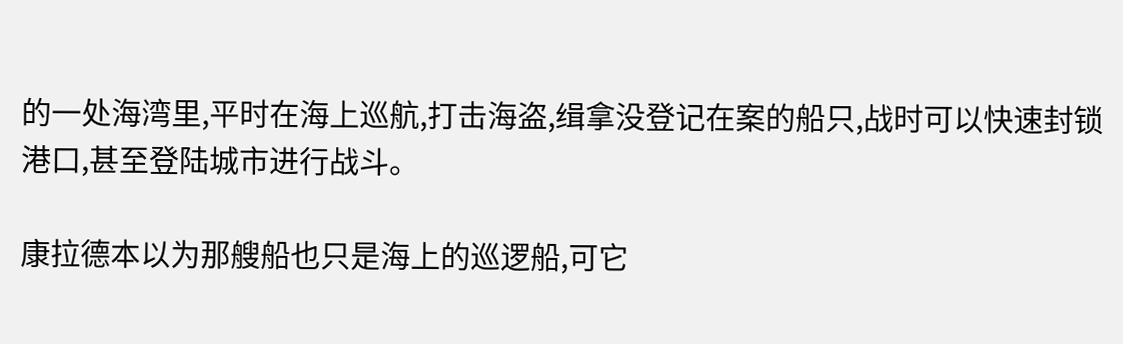的一处海湾里,平时在海上巡航,打击海盗,缉拿没登记在案的船只,战时可以快速封锁港口,甚至登陆城市进行战斗。

康拉德本以为那艘船也只是海上的巡逻船,可它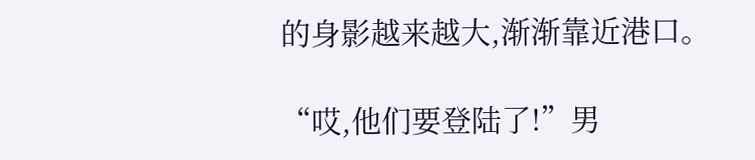的身影越来越大,渐渐靠近港口。

“哎,他们要登陆了!”男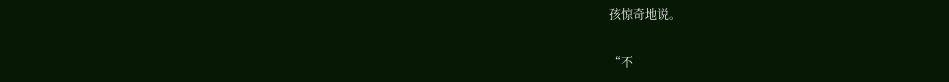孩惊奇地说。

“不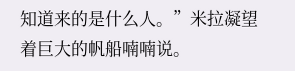知道来的是什么人。”米拉凝望着巨大的帆船喃喃说。